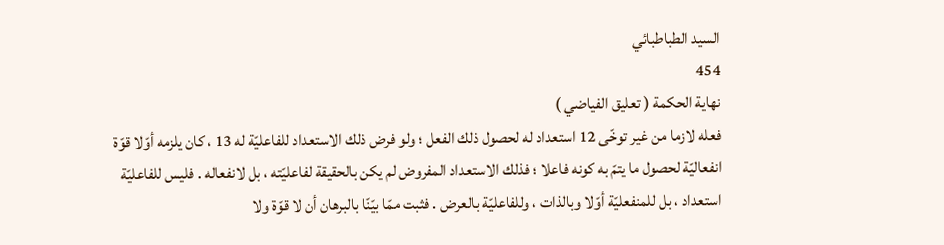السيد الطباطبائي
454
نهاية الحكمة ( تعليق الفياضي )
فعله لازما من غير توخّى 12 استعداد له لحصول ذلك الفعل ؛ ولو فرض ذلك الاستعداد للفاعليّة له 13 ، كان يلزمه أوّلا قوّة انفعاليّة لحصول ما يتمّ به كونه فاعلا ؛ فذلك الاستعداد المفروض لم يكن بالحقيقة لفاعليّته ، بل لانفعاله . فليس للفاعليّة استعداد ، بل للمنفعليّة أوّلا وبالذات ، وللفاعليّة بالعرض . فثبت ممّا بيّنّا بالبرهان أن لا قوّة ولا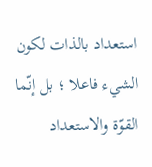استعداد بالذات لكون الشيء فاعلا ؛ بل إنّما القوّة والاستعداد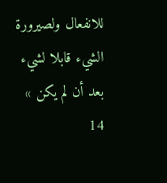للانفعال ولصيرورة الشيء قابلا لشيء بعد أن لم يكن » 14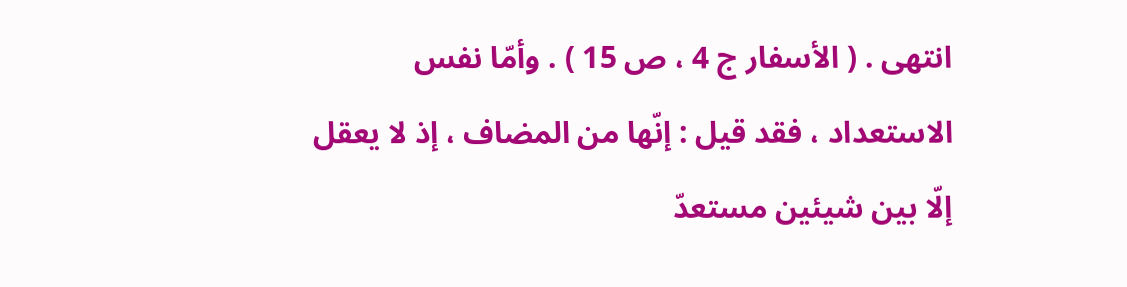انتهى . ( الأسفار ج 4 ، ص 15 ) . وأمّا نفس الاستعداد ، فقد قيل : إنّها من المضاف ، إذ لا يعقل إلّا بين شيئين مستعدّ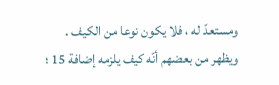ومستعدّ له ، فلا يكون نوعا من الكيف . ويظهر من بعضهم أنّه كيف يلزمه إضافة 15 ؛